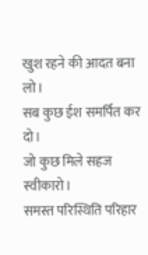खुश रहने की आदत बना लो।
सब कुछ ईश समर्पित कर दो।
जो कुछ मिले सहज स्वीकारो।
समस्त परिस्थिति परिहार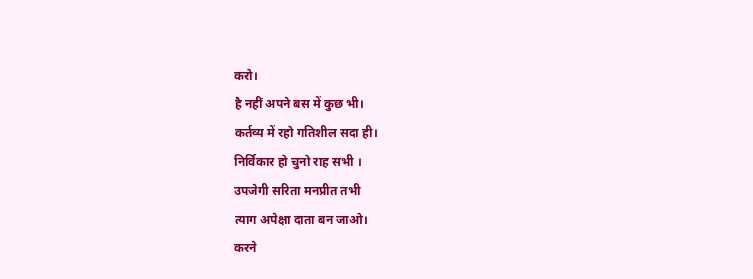करो।
है नहीं अपने बस में कुछ भी।
कर्तव्य में रहो गतिशील सदा ही।
निर्विकार हो चुनो राह सभी ।
उपजेगी सरिता मनप्रीत तभी
त्याग अपेक्षा दाता बन जाओ।
करने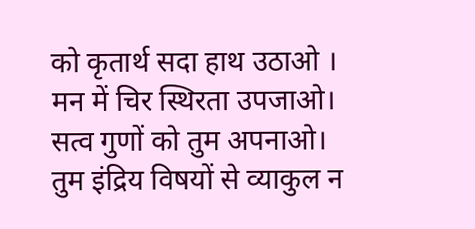को कृतार्थ सदा हाथ उठाओ ।
मन में चिर स्थिरता उपजाओ।
सत्व गुणों को तुम अपनाओ।
तुम इंद्रिय विषयों से व्याकुल न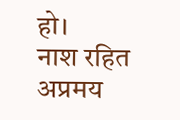हो।
नाश रहित अप्रमय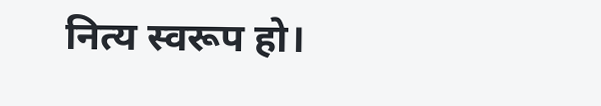नित्य स्वरूप हो।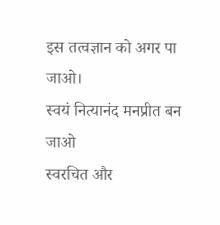इस तत्वज्ञान को अगर पा जाओ।
स्वयं नित्यानंद मनप्रीत बन जाओ
स्वरचित और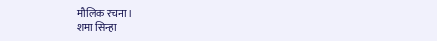मौलिक रचना।
शमा सिन्हा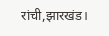रांची,झारखंड।